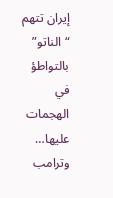إيران تتهم “الناتو” بالتواطؤ في الهجمات عليها… وترامب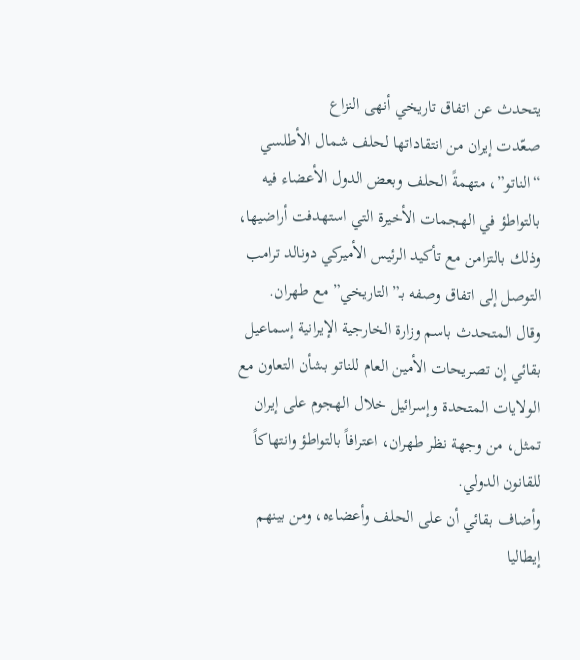يتحدث عن اتفاق تاريخي أنهى النزاع
صعّدت إيران من انتقاداتها لحلف شمال الأطلسي “الناتو”، متهمةً الحلف وبعض الدول الأعضاء فيه بالتواطؤ في الهجمات الأخيرة التي استهدفت أراضيها، وذلك بالتزامن مع تأكيد الرئيس الأميركي دونالد ترامب التوصل إلى اتفاق وصفه بـ”التاريخي” مع طهران.
وقال المتحدث باسم وزارة الخارجية الإيرانية إسماعيل بقائي إن تصريحات الأمين العام للناتو بشأن التعاون مع الولايات المتحدة وإسرائيل خلال الهجوم على إيران تمثل، من وجهة نظر طهران، اعترافاً بالتواطؤ وانتهاكاً للقانون الدولي.
وأضاف بقائي أن على الحلف وأعضاءه، ومن بينهم إيطاليا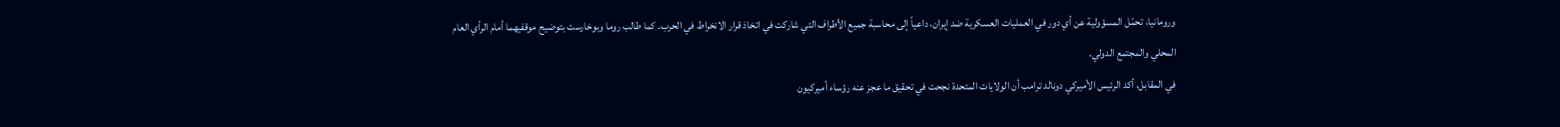ورومانيا، تحمّل المسؤولية عن أي دور في العمليات العسكرية ضد إيران، داعياً إلى محاسبة جميع الأطراف التي شاركت في اتخاذ قرار الانخراط في الحرب. كما طالب روما وبوخارست بتوضيح موقفيهما أمام الرأي العام المحلي والمجتمع الدولي.
في المقابل، أكد الرئيس الأميركي دونالد ترامب أن الولايات المتحدة نجحت في تحقيق ما عجز عنه رؤساء أميركيون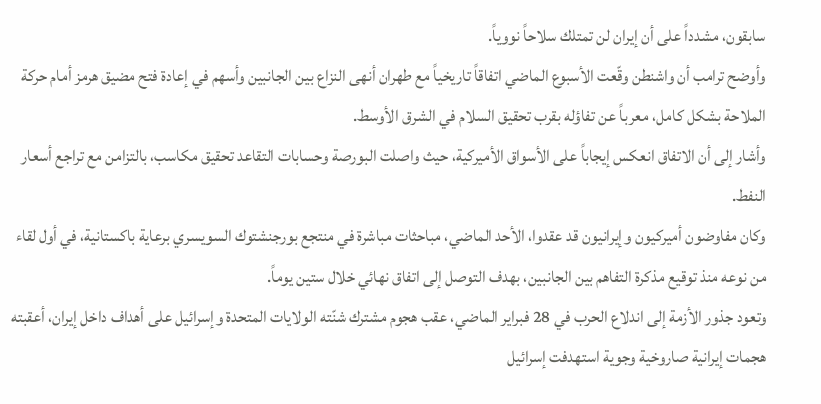سابقون، مشدداً على أن إيران لن تمتلك سلاحاً نووياً.
وأوضح ترامب أن واشنطن وقّعت الأسبوع الماضي اتفاقاً تاريخياً مع طهران أنهى النزاع بين الجانبين وأسهم في إعادة فتح مضيق هرمز أمام حركة الملاحة بشكل كامل، معرباً عن تفاؤله بقرب تحقيق السلام في الشرق الأوسط.
وأشار إلى أن الاتفاق انعكس إيجاباً على الأسواق الأميركية، حيث واصلت البورصة وحسابات التقاعد تحقيق مكاسب، بالتزامن مع تراجع أسعار النفط.
وكان مفاوضون أميركيون وإيرانيون قد عقدوا، الأحد الماضي، مباحثات مباشرة في منتجع بورجنشتوك السويسري برعاية باكستانية، في أول لقاء من نوعه منذ توقيع مذكرة التفاهم بين الجانبين، بهدف التوصل إلى اتفاق نهائي خلال ستين يوماً.
وتعود جذور الأزمة إلى اندلاع الحرب في 28 فبراير الماضي، عقب هجوم مشترك شنّته الولايات المتحدة وإسرائيل على أهداف داخل إيران، أعقبته هجمات إيرانية صاروخية وجوية استهدفت إسرائيل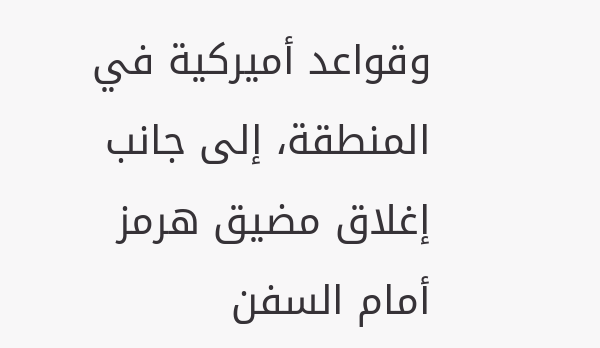وقواعد أميركية في المنطقة، إلى جانب إغلاق مضيق هرمز أمام السفن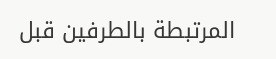المرتبطة بالطرفين قبل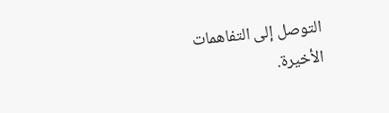التوصل إلى التفاهمات الأخيرة.